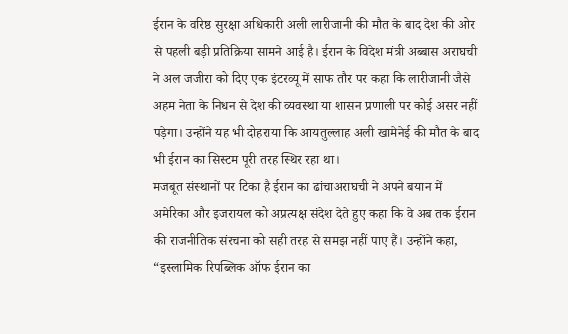ईरान के वरिष्ठ सुरक्षा अधिकारी अली लारीजानी की मौत के बाद देश की ओर से पहली बड़ी प्रतिक्रिया सामने आई है। ईरान के विदेश मंत्री अब्बास अराघची ने अल जजीरा को दिए एक इंटरव्यू में साफ तौर पर कहा कि लारीजानी जैसे अहम नेता के निधन से देश की व्यवस्था या शासन प्रणाली पर कोई असर नहीं पड़ेगा। उन्होंने यह भी दोहराया कि आयतुल्लाह अली खामेनेई की मौत के बाद भी ईरान का सिस्टम पूरी तरह स्थिर रहा था।
मजबूत संस्थानों पर टिका है ईरान का ढांचाअराघची ने अपने बयान में अमेरिका और इजरायल को अप्रत्यक्ष संदेश देते हुए कहा कि वे अब तक ईरान की राजनीतिक संरचना को सही तरह से समझ नहीं पाए हैं। उन्होंने कहा, “इस्लामिक रिपब्लिक ऑफ ईरान का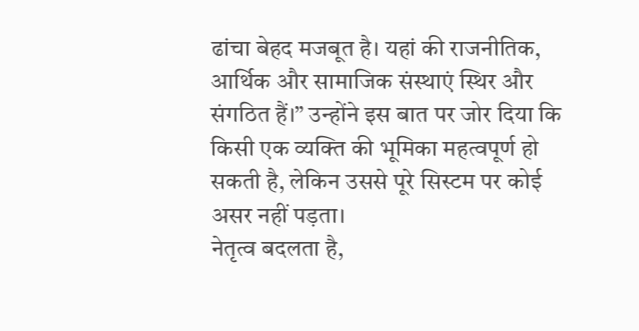ढांचा बेहद मजबूत है। यहां की राजनीतिक, आर्थिक और सामाजिक संस्थाएं स्थिर और संगठित हैं।” उन्होंने इस बात पर जोर दिया कि किसी एक व्यक्ति की भूमिका महत्वपूर्ण हो सकती है, लेकिन उससे पूरे सिस्टम पर कोई असर नहीं पड़ता।
नेतृत्व बदलता है,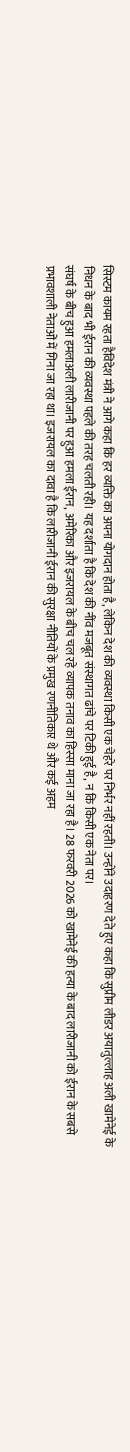सिस्टम कायम रहता हैविदेश मंत्री ने आगे कहा कि हर व्यक्ति का अपना योगदान होता है, लेकिन देश की व्यवस्था किसी एक चेहरे पर निर्भर नहीं रहती। उन्होंने उदाहरण देते हुए कहा कि सुप्रीम लीडर अयातुल्लाह अली खामेनेई के निधन के बाद भी ईरान की व्यवस्था पहले की तरह चलती रही। यह दर्शाता है कि देश की नींव मजबूत संस्थागत ढांचे पर टिकी हुई है, न कि किसी एक नेता पर।
संघर्ष के बीच हुआ हमलाअली लारीजानी पर हुआ हमला ईरान, अमेरिका और इजरायल के बीच चल रहे व्यापक तनाव का हिस्सा माना जा रहा है। 28 फरवरी 2026 को खामेनेई की हत्या के बाद लारीजानी को ईरान के सबसे प्रभावशाली नेताओं में गिना जा रहा था। इजरायल का दावा है कि लारीजानी ईरान की सुरक्षा नीतियों के प्रमुख रणनीतिकार थे और कई अहम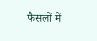फैसलों में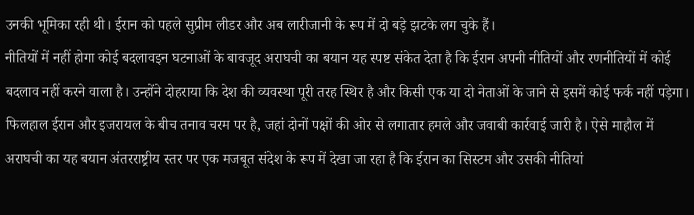उनकी भूमिका रही थी। ईरान को पहले सुप्रीम लीडर और अब लारीजानी के रूप में दो बड़े झटके लग चुके हैं।
नीतियों में नहीं होगा कोई बदलावइन घटनाओं के बावजूद अराघची का बयान यह स्पष्ट संकेत देता है कि ईरान अपनी नीतियों और रणनीतियों में कोई बदलाव नहीं करने वाला है। उन्होंने दोहराया कि देश की व्यवस्था पूरी तरह स्थिर है और किसी एक या दो नेताओं के जाने से इसमें कोई फर्क नहीं पड़ेगा।
फिलहाल ईरान और इजरायल के बीच तनाव चरम पर है, जहां दोनों पक्षों की ओर से लगातार हमले और जवाबी कार्रवाई जारी है। ऐसे माहौल में अराघची का यह बयान अंतरराष्ट्रीय स्तर पर एक मजबूत संदेश के रूप में देखा जा रहा है कि ईरान का सिस्टम और उसकी नीतियां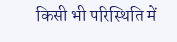किसी भी परिस्थिति में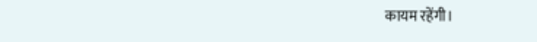कायम रहेंगी।